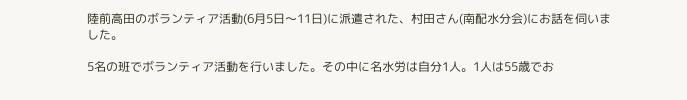陸前高田のボランティア活動(6月5日〜11日)に派遣された、村田さん(南配水分会)にお話を伺いました。

5名の班でボランティア活動を行いました。その中に名水労は自分1人。1人は55歳でお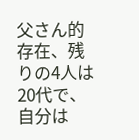父さん的存在、残りの4人は20代で、自分は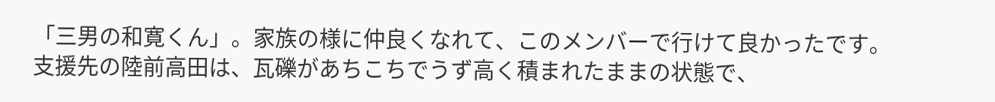「三男の和寛くん」。家族の様に仲良くなれて、このメンバーで行けて良かったです。
支援先の陸前高田は、瓦礫があちこちでうず高く積まれたままの状態で、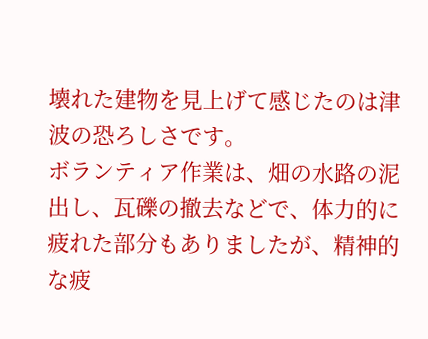壊れた建物を見上げて感じたのは津波の恐ろしさです。
ボランティア作業は、畑の水路の泥出し、瓦礫の撤去などで、体力的に疲れた部分もありましたが、精神的な疲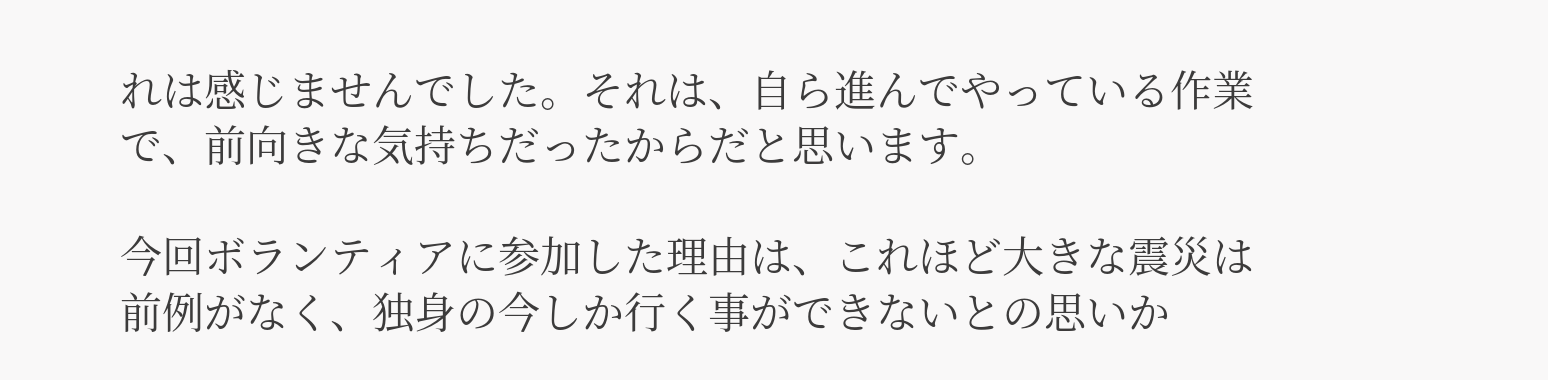れは感じませんでした。それは、自ら進んでやっている作業で、前向きな気持ちだったからだと思います。

今回ボランティアに参加した理由は、これほど大きな震災は前例がなく、独身の今しか行く事ができないとの思いか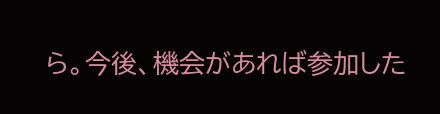ら。今後、機会があれば参加した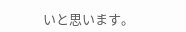いと思います。